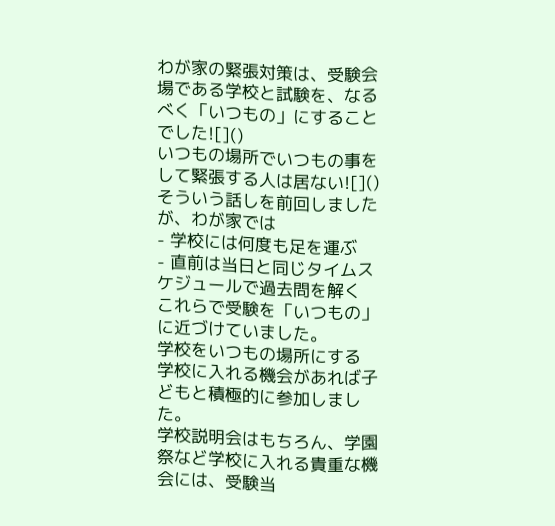わが家の緊張対策は、受験会場である学校と試験を、なるべく「いつもの」にすることでした![]()
いつもの場所でいつもの事をして緊張する人は居ない![]()
そういう話しを前回しましたが、わが家では
- 学校には何度も足を運ぶ
- 直前は当日と同じタイムスケジュールで過去問を解く
これらで受験を「いつもの」に近づけていました。
学校をいつもの場所にする
学校に入れる機会があれば子どもと積極的に参加しました。
学校説明会はもちろん、学園祭など学校に入れる貴重な機会には、受験当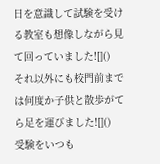日を意識して試験を受ける教室も想像しながら見て回っていました![]()
それ以外にも校門前までは何度か子供と散歩がてら足を運びました![]()
受験をいつも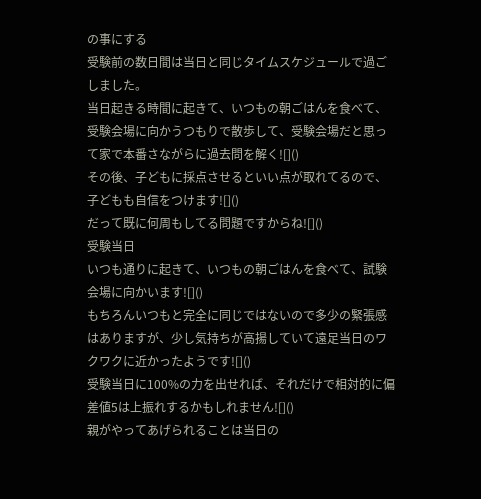の事にする
受験前の数日間は当日と同じタイムスケジュールで過ごしました。
当日起きる時間に起きて、いつもの朝ごはんを食べて、受験会場に向かうつもりで散歩して、受験会場だと思って家で本番さながらに過去問を解く![]()
その後、子どもに採点させるといい点が取れてるので、子どもも自信をつけます![]()
だって既に何周もしてる問題ですからね![]()
受験当日
いつも通りに起きて、いつもの朝ごはんを食べて、試験会場に向かいます![]()
もちろんいつもと完全に同じではないので多少の緊張感はありますが、少し気持ちが高揚していて遠足当日のワクワクに近かったようです![]()
受験当日に100%の力を出せれば、それだけで相対的に偏差値5は上振れするかもしれません![]()
親がやってあげられることは当日の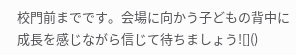校門前までです。会場に向かう子どもの背中に成長を感じながら信じて待ちましょう![]()